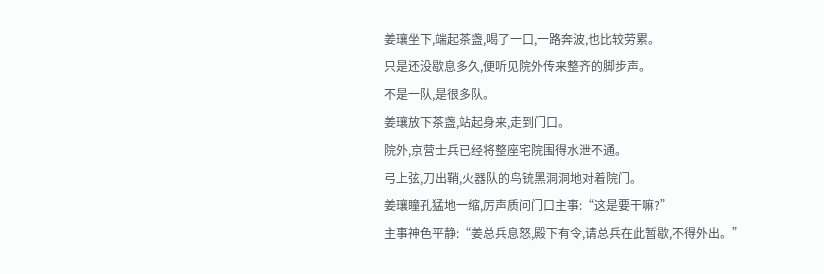姜瓖坐下,端起茶盏,喝了一口,一路奔波,也比较劳累。
只是还没歇息多久,便听见院外传来整齐的脚步声。
不是一队,是很多队。
姜瓖放下茶盏,站起身来,走到门口。
院外,京营士兵已经将整座宅院围得水泄不通。
弓上弦,刀出鞘,火器队的鸟铳黑洞洞地对着院门。
姜瓖瞳孔猛地一缩,厉声质问门口主事:“这是要干嘛?”
主事神色平静:“姜总兵息怒,殿下有令,请总兵在此暂歇,不得外出。”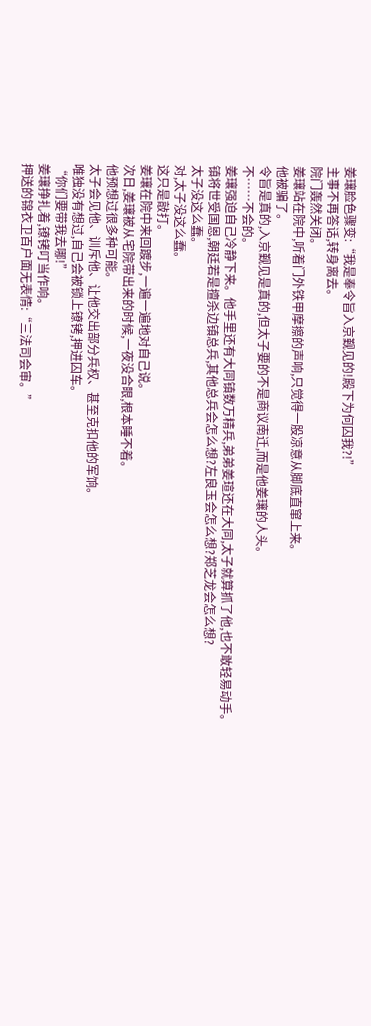姜瓖脸色骤变:“我是奉令旨入京觐见的!殿下为何囚我?!”
主事不再答话,转身离去。
院门轰然关闭。
姜瓖站在院中,听着门外铁甲摩擦的声响,只觉得一股凉意从脚底直窜上来。
他被骗了。
令旨是真的,入京觐见是真的,但太子要的不是商议南迁,而是他姜瓖的人头。
不……不会的。
姜瓖强迫自己冷静下来。他手里还有大同镇数万精兵,弟弟姜瑄还在大同,太子就算抓了他,也不敢轻易动手。
镇将世受国恩,朝廷若是擅杀边镇总兵,其他总兵会怎么想?左良玉会怎么想?郑芝龙会怎么想?
太子没这么蠢。
对,太子没这么蠢。
这只是敲打。
姜瓖在院中来回踱步,一遍一遍地对自己说。
次日,姜瓖被从宅院带出来的时候,一夜没合眼,根本睡不着。
他预想过很多种可能。
太子会见他、训斥他、让他交出部分兵权、甚至克扣他的军饷。
唯独没有想过,自己会被锁上镣铐,押进囚车。
“你们要带我去哪!”
姜瓖挣扎着,镣铐叮当作响。
押送的锦衣卫百户面无表情:“三法司会审。”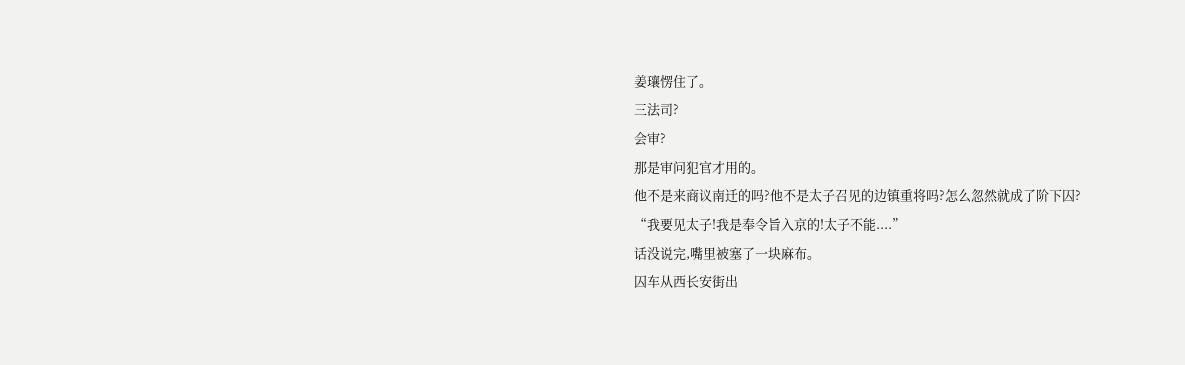姜瓖愣住了。
三法司?
会审?
那是审问犯官才用的。
他不是来商议南迁的吗?他不是太子召见的边镇重将吗?怎么忽然就成了阶下囚?
“我要见太子!我是奉令旨入京的!太子不能....”
话没说完,嘴里被塞了一块麻布。
囚车从西长安街出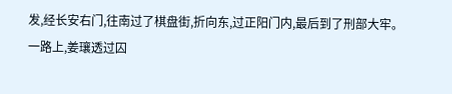发,经长安右门,往南过了棋盘街,折向东,过正阳门内,最后到了刑部大牢。
一路上,姜瓖透过囚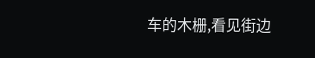车的木栅,看见街边